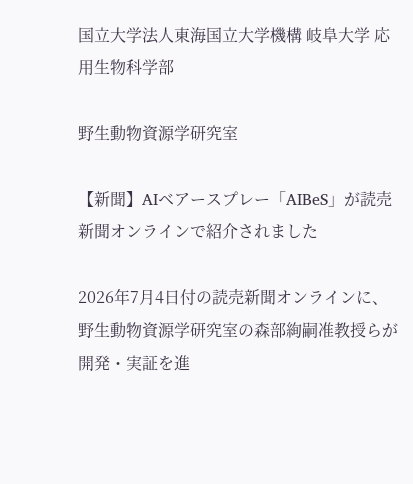国立大学法人東海国立大学機構 岐阜大学 応用生物科学部

野生動物資源学研究室

【新聞】AIベアースプレー「AIBeS」が読売新聞オンラインで紹介されました

2026年7月4日付の読売新聞オンラインに、野生動物資源学研究室の森部絢嗣准教授らが開発・実証を進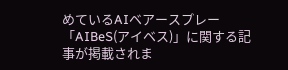めているAIベアースプレー「AIBeS(アイベス)」に関する記事が掲載されま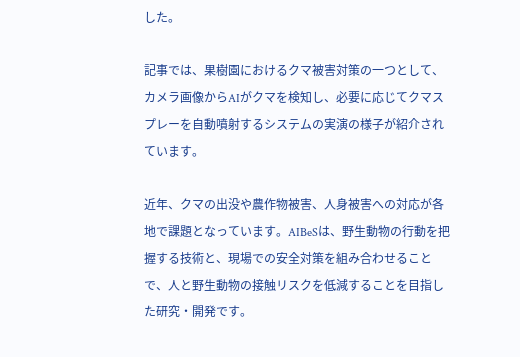した。

記事では、果樹園におけるクマ被害対策の一つとして、カメラ画像からAIがクマを検知し、必要に応じてクマスプレーを自動噴射するシステムの実演の様子が紹介されています。

近年、クマの出没や農作物被害、人身被害への対応が各地で課題となっています。AIBeSは、野生動物の行動を把握する技術と、現場での安全対策を組み合わせることで、人と野生動物の接触リスクを低減することを目指した研究・開発です。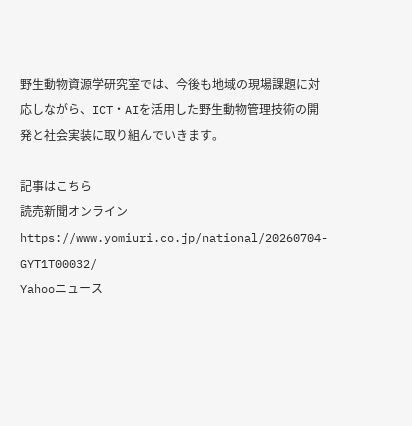野生動物資源学研究室では、今後も地域の現場課題に対応しながら、ICT・AIを活用した野生動物管理技術の開発と社会実装に取り組んでいきます。

記事はこちら
読売新聞オンライン
https://www.yomiuri.co.jp/national/20260704-GYT1T00032/
Yahooニュース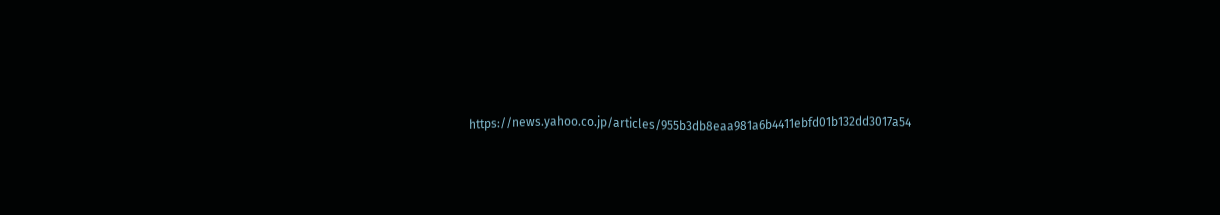https://news.yahoo.co.jp/articles/955b3db8eaa981a6b4411ebfd01b132dd3017a54